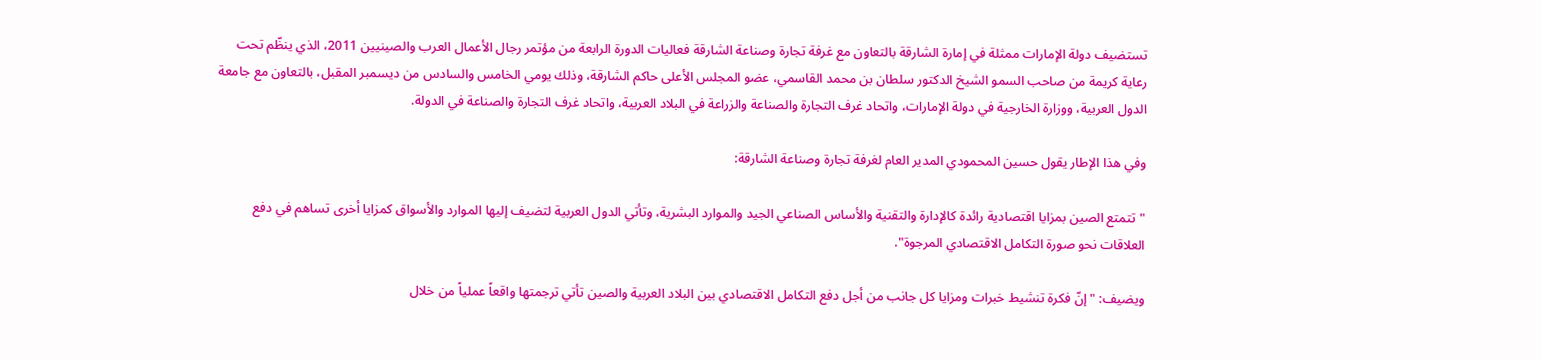تستضيف دولة الإمارات ممثلة في إمارة الشارقة بالتعاون مع غرفة تجارة وصناعة الشارقة فعاليات الدورة الرابعة من مؤتمر رجال الأعمال العرب والصينيين 2011، الذي ينظّم تحت رعاية كريمة من صاحب السمو الشيخ الدكتور سلطان بن محمد القاسمي، عضو المجلس الأعلى حاكم الشارقة، وذلك يومي الخامس والسادس من ديسمبر المقبل، بالتعاون مع جامعة الدول العربية، ووزارة الخارجية في دولة الإمارات، واتحاد غرف التجارة والصناعة والزراعة في البلاد العربية، واتحاد غرف التجارة والصناعة في الدولة.

وفي هذا الإطار يقول حسين المحمودي المدير العام لغرفة تجارة وصناعة الشارقة:

"تتمتع الصين بمزايا اقتصادية رائدة كالإدارة والتقنية والأساس الصناعي الجيد والموارد البشرية، وتأتي الدول العربية لتضيف إليها الموارد والأسواق كمزايا أخرى تساهم في دفع العلاقات نحو صورة التكامل الاقتصادي المرجوة".

ويضيف: "إنّ فكرة تنشيط خبرات ومزايا كل جانب من أجل دفع التكامل الاقتصادي بين البلاد العربية والصين تأتي ترجمتها واقعاً عملياً من خلال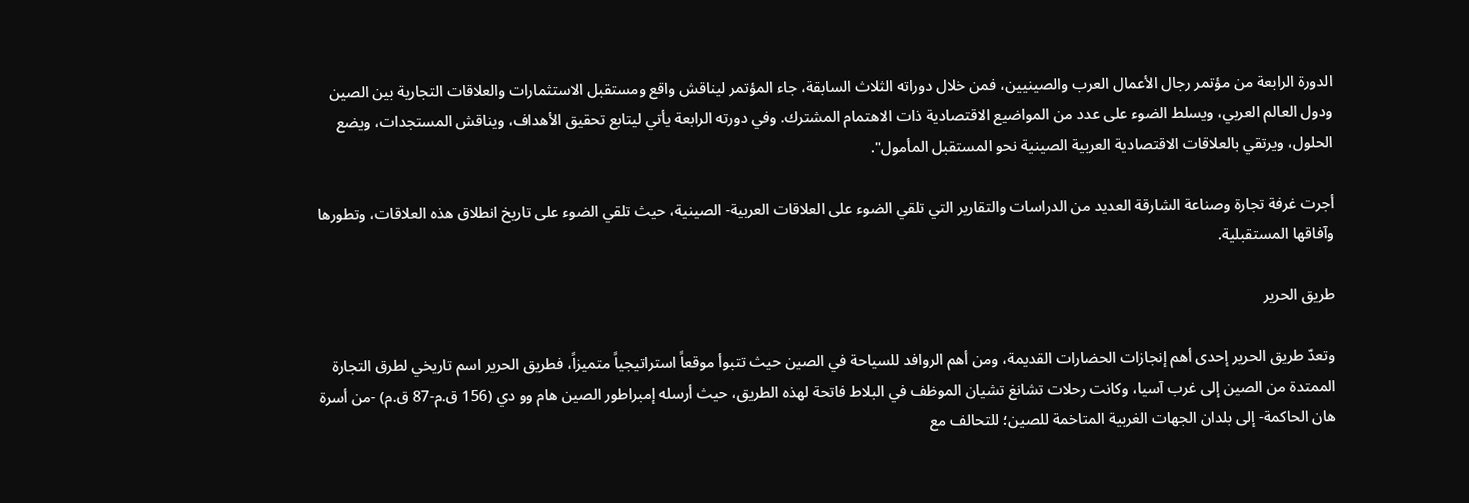الدورة الرابعة من مؤتمر رجال الأعمال العرب والصينيين، فمن خلال دوراته الثلاث السابقة، جاء المؤتمر ليناقش واقع ومستقبل الاستثمارات والعلاقات التجارية بين الصين ودول العالم العربي، ويسلط الضوء على عدد من المواضيع الاقتصادية ذات الاهتمام المشترك. وفي دورته الرابعة يأتي ليتابع تحقيق الأهداف، ويناقش المستجدات، ويضع الحلول، ويرتقي بالعلاقات الاقتصادية العربية الصينية نحو المستقبل المأمول".

أجرت غرفة تجارة وصناعة الشارقة العديد من الدراسات والتقارير التي تلقي الضوء على العلاقات العربية- الصينية، حيث تلقي الضوء على تاريخ انطلاق هذه العلاقات، وتطورها وآفاقها المستقبلية.

طريق الحرير

وتعدّ طريق الحرير إحدى أهم إنجازات الحضارات القديمة، ومن أهم الروافد للسياحة في الصين حيث تتبوأ موقعاً استراتيجياً متميزاً، فطريق الحرير اسم تاريخي لطرق التجارة الممتدة من الصين إلى غرب آسيا، وكانت رحلات تشانغ تشيان الموظف في البلاط فاتحة لهذه الطريق، حيث أرسله إمبراطور الصين هام وو دي (156 ق.م-87 ق.م) -من أسرة هان الحاكمة- إلى بلدان الجهات الغربية المتاخمة للصين؛ للتحالف مع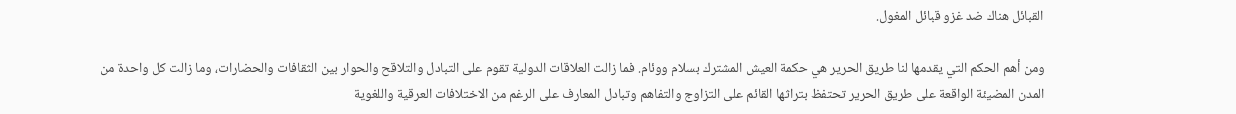القبائل هناك ضد غزو قبائل المغول.

ومن أهم الحكم التي يقدمها لنا طريق الحرير هي حكمة العيش المشترك بسلام ووئام. فما زالت العلاقات الدولية تقوم على التبادل والتلاقح والحوار بين الثقافات والحضارات، وما زالت كل واحدة من المدن المضيئة الواقعة على طريق الحرير تحتفظ بتراثها القائم على التزاوج والتفاهم وتبادل المعارف على الرغم من الاختلافات العرقية واللغوية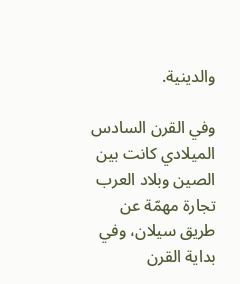والدينية.

وفي القرن السادس الميلادي كانت بين الصين وبلاد العرب تجارة مهمّة عن طريق سيلان، وفي بداية القرن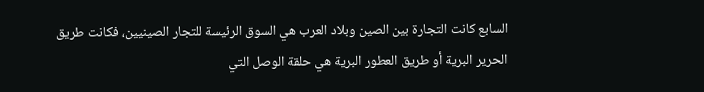السابع كانت التجارة بين الصين وبلاد العرب هي السوق الرئيسة للتجار الصينيين، فكانت طريق الحرير البرية أو طريق العطور البرية هي حلقة الوصل التي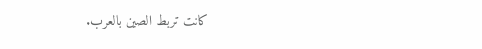كانت تربط الصين بالعرب.